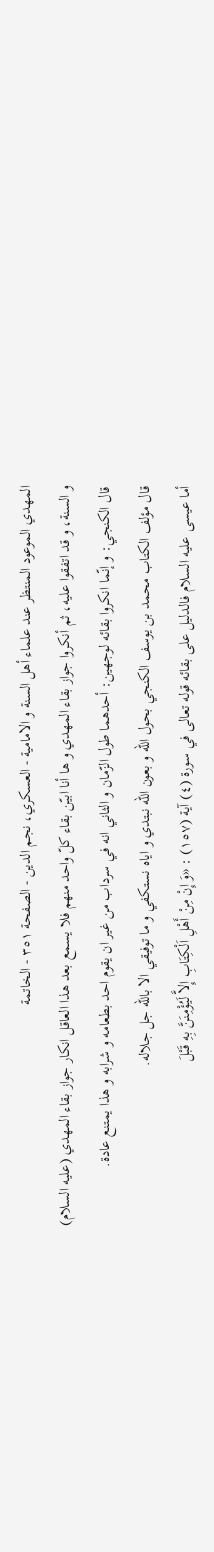المهدي الموعود المنتظر عند علماء أهل السنة و الامامية - العسكري، نجم الدين - الصفحة ٣٥١ - الخاتمة
و السنة، و قد اتفقوا عليه، ثم أنكروا جواز بقاء المهدي و ها أنا ابيّن بقاء كلّ واحد منهم فلا يسمع بعد هذا العاقل انكار جواز بقاء المهدي (عليه السلام)
قال الكنجي: و إنّما انكروا بقائه لوجهين: أحدهما طول الزّمان و الثاني انه في سرداب من غير ان يقوم احد بطعامه و شرابه و هذا يمتنع عادة.
قال مؤلف الكتاب محمد بن يوسف الكنجي بحول اللّه و بعون اللّه نبتدي و اياه نستكفي و ما توفيقي الا باللّه جل جلاله.
أما عيسى عليه السلام فالدليل على بقائه قوله تعالى في سورة (٤) آية (١٥٧) : «وَ إِنْ مِنْ أَهْلِ اَلْكِتَابِ إِلاَّ لَيُؤْمِنَنَّ بِهِ قَبْلَ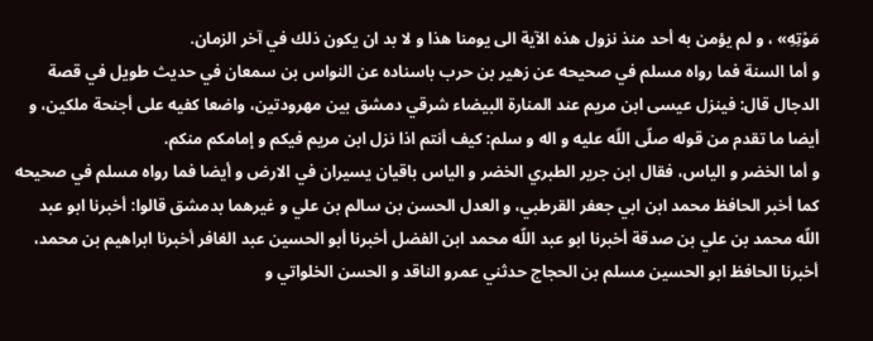مَوْتِهِ» ، و لم يؤمن به أحد منذ نزول هذه الآية الى يومنا هذا و لا بد ان يكون ذلك في آخر الزمان.
و أما السنة فما رواه مسلم في صحيحه عن زهير بن حرب باسناده عن النواس بن سمعان في حديث طويل في قصة الدجال قال: فينزل عيسى ابن مريم عند المنارة البيضاء شرقي دمشق بين مهرودتين، واضعا كفيه على أجنحة ملكين، و أيضا ما تقدم من قوله صلّى اللّه عليه و اله و سلم: كيف أنتم اذا نزل ابن مريم فيكم و إمامكم منكم.
و أما الخضر و الياس، فقال ابن جرير الطبري الخضر و الياس باقيان يسيران في الارض و أيضا فما رواه مسلم في صحيحه كما أخبر الحافظ محمد ابن ابي جعفر القرطبي، و العدل الحسن بن سالم بن علي و غيرهما بدمشق قالوا: أخبرنا ابو عبد اللّه محمد بن علي بن صدقة أخبرنا ابو عبد اللّه محمد ابن الفضل أخبرنا أبو الحسين عبد الغافر أخبرنا ابراهيم بن محمد، أخبرنا الحافظ ابو الحسين مسلم بن الحجاج حدثني عمرو الناقد و الحسن الخلواتي و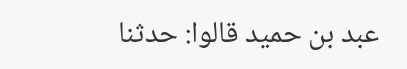عبد بن حميد قالوا: حدثنا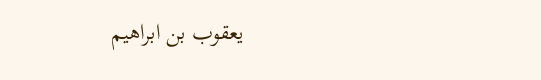يعقوب بن ابراهيم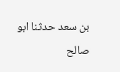بن سعد حدثنا ابو صالح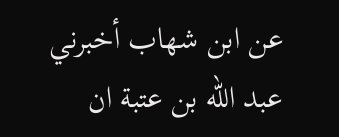عن ابن شهاب أخبرني عبد اللّه بن عتبة ان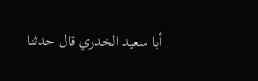أبا سعيد الخدري قال حدثنا